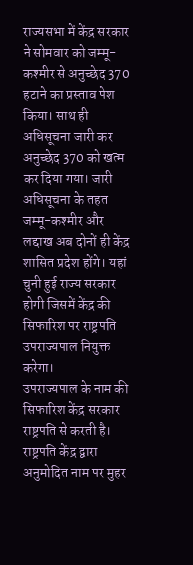राज्यसभा में केंद्र सरकार ने सोमवार को जम्मू-कश्मीर से अनुच्छेद 370 हटाने का प्रस्ताव पेश किया। साथ ही अधिसूचना जारी कर अनुच्छेद 370 को खत्म कर दिया गया। जारी अधिसूचना के तहत जम्मू-कश्मीर और लद्दाख अब दोनों ही केंद्र शासित प्रदेश होंगे। यहां चुनी हुई राज्य सरकार होगी जिसमें केंद्र की सिफारिश पर राष्ट्रपति उपराज्यपाल नियुक्त करेगा।
उपराज्यपाल के नाम की सिफारिश केंद्र सरकार राष्ट्रपति से करती है। राष्ट्रपति केंद्र द्वारा अनुमोदित नाम पर मुहर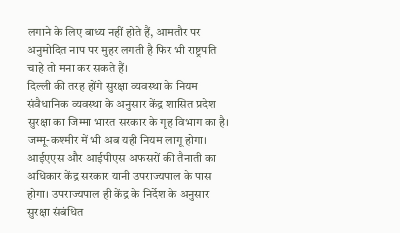लगाने के लिए बाध्य नहीं होते हैं, आमतौर पर अनुमोदित नाप पर मुहर लगती है फिर भी राष्ट्रपति चाहे तो मना कर सकते हैं।
दिल्ली की तरह होंगे सुरक्षा व्यवस्था के नियम
संवैधानिक व्यवस्था के अनुसार केंद्र शासित प्रदेश सुरक्षा का जिम्मा भारत सरकार के गृह विभाग का है। जम्मू-कश्मीर में भी अब यही नियम लागू होगा। आईएएस और आईपीएस अफसरों की तैनाती का अधिकार केंद्र सरकार यानी उपराज्यपाल के पास होगा। उपराज्यपाल ही केंद्र के निर्देश के अनुसार सुरक्षा संबंधित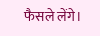फैसले लेंगे।